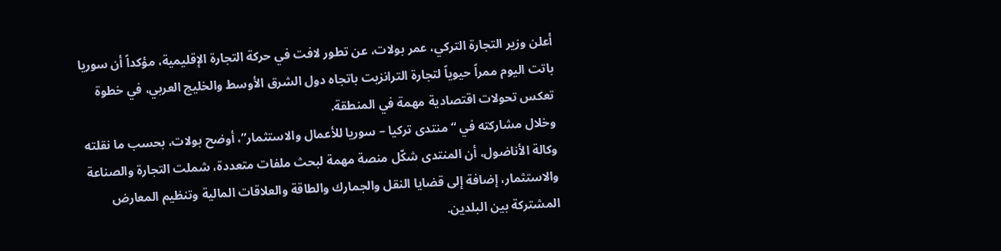أعلن وزير التجارة التركي، عمر بولات، عن تطور لافت في حركة التجارة الإقليمية، مؤكداً أن سوريا باتت اليوم ممراً حيوياً لتجارة الترانزيت باتجاه دول الشرق الأوسط والخليج العربي، في خطوة تعكس تحولات اقتصادية مهمة في المنطقة.
وخلال مشاركته في “منتدى تركيا – سوريا للأعمال والاستثمار”، أوضح بولات، بحسب ما نقلته وكالة الأناضول، أن المنتدى شكّل منصة مهمة لبحث ملفات متعددة، شملت التجارة والصناعة والاستثمار، إضافة إلى قضايا النقل والجمارك والطاقة والعلاقات المالية وتنظيم المعارض المشتركة بين البلدين.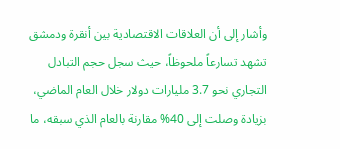وأشار إلى أن العلاقات الاقتصادية بين أنقرة ودمشق تشهد تسارعاً ملحوظاً، حيث سجل حجم التبادل التجاري نحو 3.7 مليارات دولار خلال العام الماضي، بزيادة وصلت إلى 40% مقارنة بالعام الذي سبقه، ما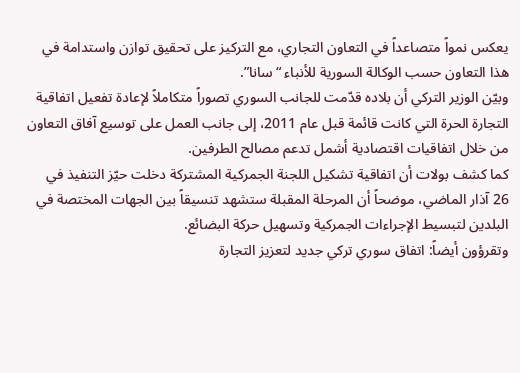يعكس نمواً متصاعداً في التعاون التجاري، مع التركيز على تحقيق توازن واستدامة في هذا التعاون حسب الوكالة السورية للأنباء “سانا”.
وبيّن الوزير التركي أن بلاده قدّمت للجانب السوري تصوراً متكاملاً لإعادة تفعيل اتفاقية التجارة الحرة التي كانت قائمة قبل عام 2011، إلى جانب العمل على توسيع آفاق التعاون من خلال اتفاقيات اقتصادية أشمل تدعم مصالح الطرفين.
كما كشف بولات أن اتفاقية تشكيل اللجنة الجمركية المشتركة دخلت حيّز التنفيذ في 26 آذار الماضي، موضحاً أن المرحلة المقبلة ستشهد تنسيقاً بين الجهات المختصة في البلدين لتبسيط الإجراءات الجمركية وتسهيل حركة البضائع.
وتقرؤون أيضاً: اتفاق سوري تركي جديد لتعزيز التجارة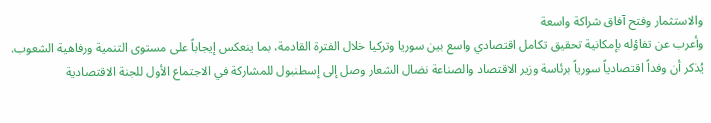والاستثمار وفتح آفاق شراكة واسعة
وأعرب عن تفاؤله بإمكانية تحقيق تكامل اقتصادي واسع بين سوريا وتركيا خلال الفترة القادمة، بما ينعكس إيجاباً على مستوى التنمية ورفاهية الشعوب.
يُذكر أن وفداً اقتصادياً سورياً برئاسة وزير الاقتصاد والصناعة نضال الشعار وصل إلى إسطنبول للمشاركة في الاجتماع الأول للجنة الاقتصادية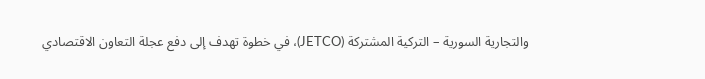والتجارية السورية – التركية المشتركة (JETCO)، في خطوة تهدف إلى دفع عجلة التعاون الاقتصادي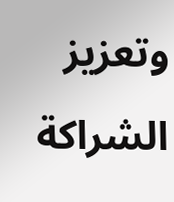وتعزيز الشراكة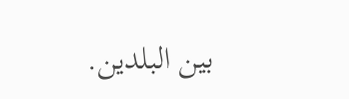بين البلدين.